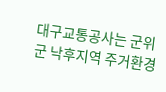대구교통공사는 군위군 낙후지역 주거환경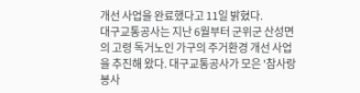개선 사업을 완료했다고 11일 밝혔다.
대구교통공사는 지난 6월부터 군위군 산성면의 고령 독거노인 가구의 주거환경 개선 사업을 추진해 왔다. 대구교통공사가 모은 '참사랑 봉사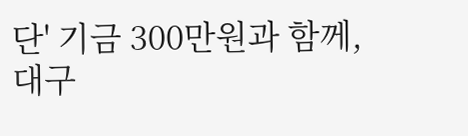단' 기금 300만원과 함께, 대구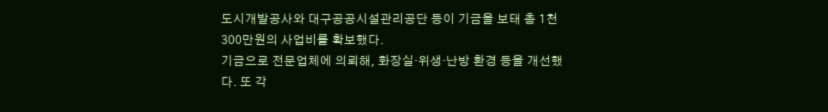도시개발공사와 대구공공시설관리공단 등이 기금을 보태 총 1천300만원의 사업비를 확보했다.
기금으로 전문업체에 의뢰해, 화장실·위생·난방 환경 등을 개선했다. 또 각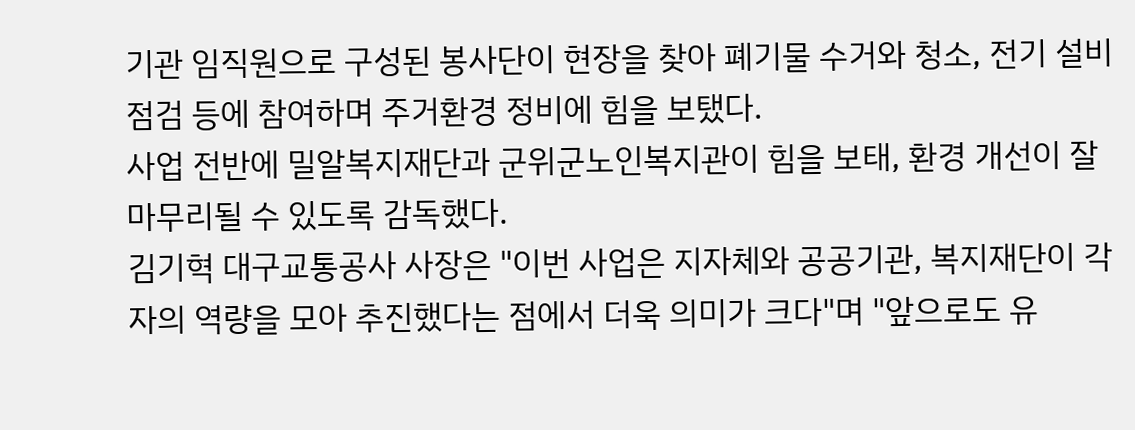기관 임직원으로 구성된 봉사단이 현장을 찾아 폐기물 수거와 청소, 전기 설비 점검 등에 참여하며 주거환경 정비에 힘을 보탰다.
사업 전반에 밀알복지재단과 군위군노인복지관이 힘을 보태, 환경 개선이 잘 마무리될 수 있도록 감독했다.
김기혁 대구교통공사 사장은 "이번 사업은 지자체와 공공기관, 복지재단이 각자의 역량을 모아 추진했다는 점에서 더욱 의미가 크다"며 "앞으로도 유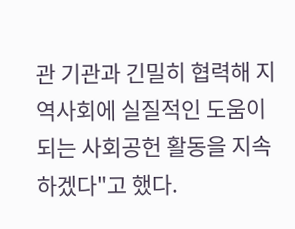관 기관과 긴밀히 협력해 지역사회에 실질적인 도움이 되는 사회공헌 활동을 지속하겠다"고 했다.